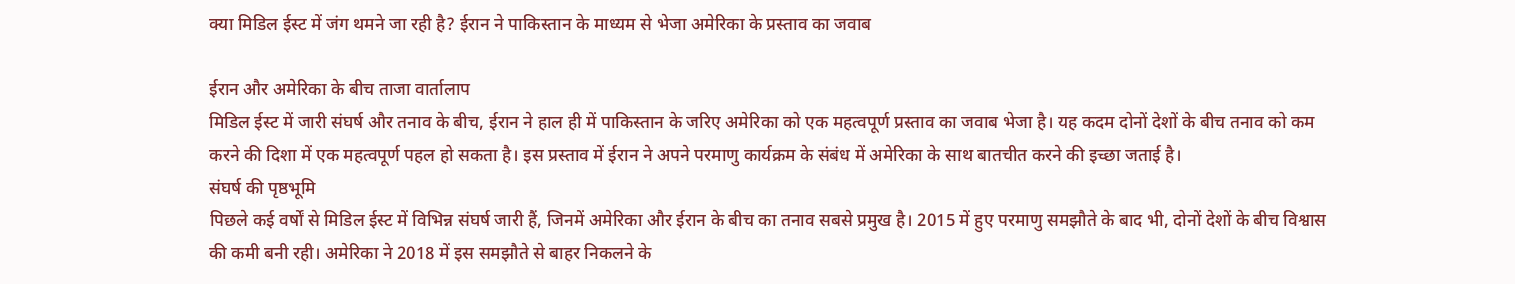क्या मिडिल ईस्ट में जंग थमने जा रही है? ईरान ने पाकिस्तान के माध्यम से भेजा अमेरिका के प्रस्ताव का जवाब

ईरान और अमेरिका के बीच ताजा वार्तालाप
मिडिल ईस्ट में जारी संघर्ष और तनाव के बीच, ईरान ने हाल ही में पाकिस्तान के जरिए अमेरिका को एक महत्वपूर्ण प्रस्ताव का जवाब भेजा है। यह कदम दोनों देशों के बीच तनाव को कम करने की दिशा में एक महत्वपूर्ण पहल हो सकता है। इस प्रस्ताव में ईरान ने अपने परमाणु कार्यक्रम के संबंध में अमेरिका के साथ बातचीत करने की इच्छा जताई है।
संघर्ष की पृष्ठभूमि
पिछले कई वर्षों से मिडिल ईस्ट में विभिन्न संघर्ष जारी हैं, जिनमें अमेरिका और ईरान के बीच का तनाव सबसे प्रमुख है। 2015 में हुए परमाणु समझौते के बाद भी, दोनों देशों के बीच विश्वास की कमी बनी रही। अमेरिका ने 2018 में इस समझौते से बाहर निकलने के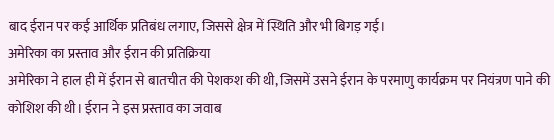बाद ईरान पर कई आर्थिक प्रतिबंध लगाए, जिससे क्षेत्र में स्थिति और भी बिगड़ गई।
अमेरिका का प्रस्ताव और ईरान की प्रतिक्रिया
अमेरिका ने हाल ही में ईरान से बातचीत की पेशकश की थी, जिसमें उसने ईरान के परमाणु कार्यक्रम पर नियंत्रण पाने की कोशिश की थी। ईरान ने इस प्रस्ताव का जवाब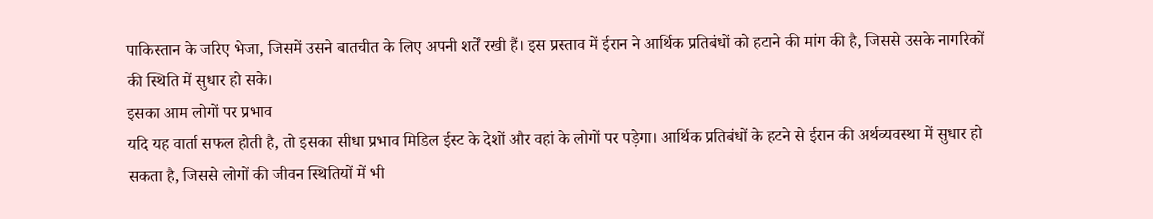पाकिस्तान के जरिए भेजा, जिसमें उसने बातचीत के लिए अपनी शर्तें रखी हैं। इस प्रस्ताव में ईरान ने आर्थिक प्रतिबंधों को हटाने की मांग की है, जिससे उसके नागरिकों की स्थिति में सुधार हो सके।
इसका आम लोगों पर प्रभाव
यदि यह वार्ता सफल होती है, तो इसका सीधा प्रभाव मिडिल ईस्ट के देशों और वहां के लोगों पर पड़ेगा। आर्थिक प्रतिबंधों के हटने से ईरान की अर्थव्यवस्था में सुधार हो सकता है, जिससे लोगों की जीवन स्थितियों में भी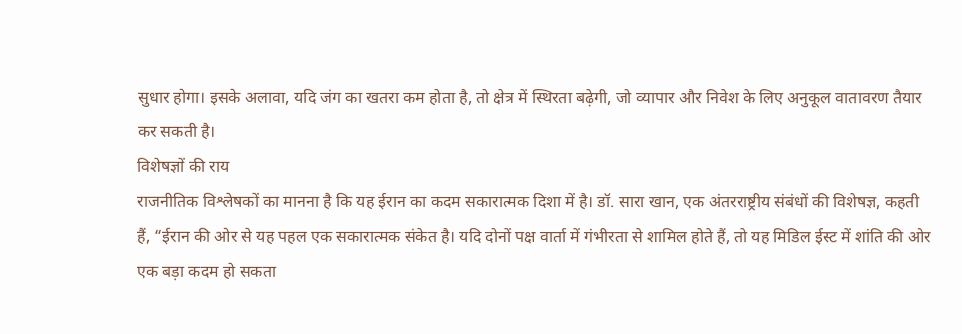सुधार होगा। इसके अलावा, यदि जंग का खतरा कम होता है, तो क्षेत्र में स्थिरता बढ़ेगी, जो व्यापार और निवेश के लिए अनुकूल वातावरण तैयार कर सकती है।
विशेषज्ञों की राय
राजनीतिक विश्लेषकों का मानना है कि यह ईरान का कदम सकारात्मक दिशा में है। डॉ. सारा खान, एक अंतरराष्ट्रीय संबंधों की विशेषज्ञ, कहती हैं, “ईरान की ओर से यह पहल एक सकारात्मक संकेत है। यदि दोनों पक्ष वार्ता में गंभीरता से शामिल होते हैं, तो यह मिडिल ईस्ट में शांति की ओर एक बड़ा कदम हो सकता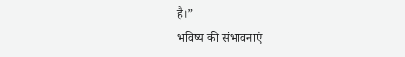है।”
भविष्य की संभावनाएं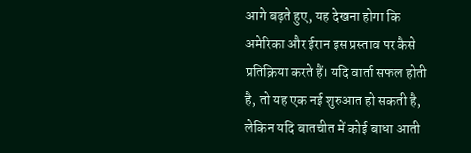आगे बढ़ते हुए, यह देखना होगा कि अमेरिका और ईरान इस प्रस्ताव पर कैसे प्रतिक्रिया करते हैं। यदि वार्ता सफल होती है, तो यह एक नई शुरुआत हो सकती है, लेकिन यदि बातचीत में कोई बाधा आती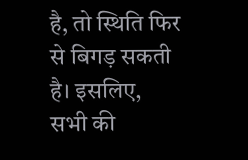है, तो स्थिति फिर से बिगड़ सकती है। इसलिए, सभी की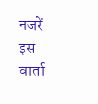नजरें इस वार्ता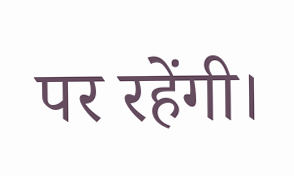पर रहेंगी।